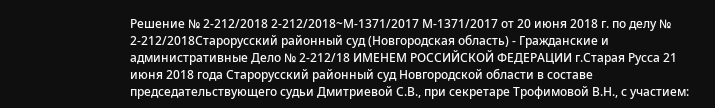Решение № 2-212/2018 2-212/2018~М-1371/2017 М-1371/2017 от 20 июня 2018 г. по делу № 2-212/2018Старорусский районный суд (Новгородская область) - Гражданские и административные Дело № 2-212/18 ИМЕНЕМ РОССИЙСКОЙ ФЕДЕРАЦИИ г.Старая Русса 21 июня 2018 года Старорусский районный суд Новгородской области в составе председательствующего судьи Дмитриевой С.В., при секретаре Трофимовой В.Н., с участием: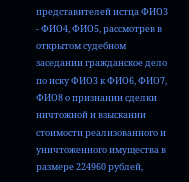представителей истца ФИО3 - ФИО4, ФИО5, рассмотрев в открытом судебном заседании гражданское дело по иску ФИО3 к ФИО6, ФИО7, ФИО8 о признании сделки ничтожной и взыскании стоимости реализованного и уничтоженного имущества в размере 224960 рублей,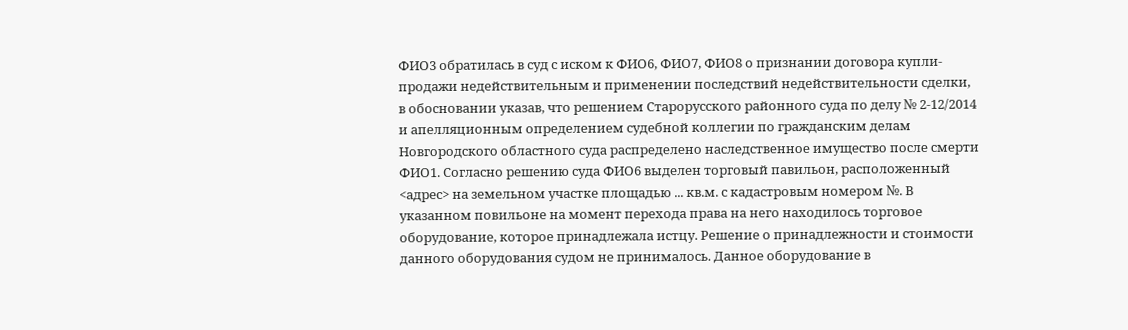ФИО3 обратилась в суд с иском к ФИО6, ФИО7, ФИО8 о признании договора купли-продажи недействительным и применении последствий недействительности сделки, в обосновании указав, что решением Старорусского районного суда по делу № 2-12/2014 и апелляционным определением судебной коллегии по гражданским делам Новгородского областного суда распределено наследственное имущество после смерти ФИО1. Согласно решению суда ФИО6 выделен торговый павильон, расположенный <адрес> на земельном участке площадью ... кв.м. с кадастровым номером №. В указанном повильоне на момент перехода права на него находилось торговое оборудование, которое принадлежала истцу. Решение о принадлежности и стоимости данного оборудования судом не принималось. Данное оборудование в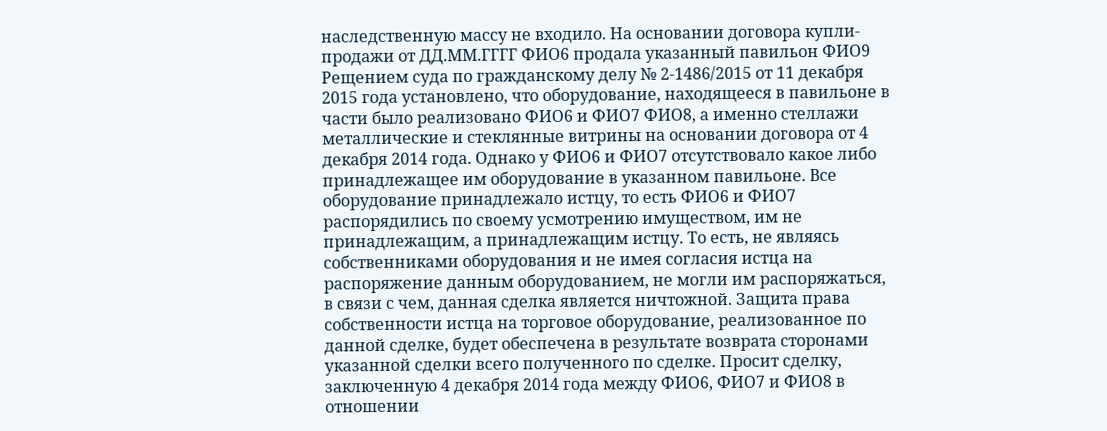наследственную массу не входило. На основании договора купли-продажи от ДД.ММ.ГГГГ ФИО6 продала указанный павильон ФИО9 Рещением суда по гражданскому делу № 2-1486/2015 от 11 декабря 2015 года установлено, что оборудование, находящееся в павильоне в части было реализовано ФИО6 и ФИО7 ФИО8, а именно стеллажи металлические и стеклянные витрины на основании договора от 4 декабря 2014 года. Однако у ФИО6 и ФИО7 отсутствовало какое либо принадлежащее им оборудование в указанном павильоне. Все оборудование принадлежало истцу, то есть ФИО6 и ФИО7 распорядились по своему усмотрению имуществом, им не принадлежащим, а принадлежащим истцу. То есть, не являясь собственниками оборудования и не имея согласия истца на распоряжение данным оборудованием, не могли им распоряжаться, в связи с чем, данная сделка является ничтожной. Защита права собственности истца на торговое оборудование, реализованное по данной сделке, будет обеспечена в результате возврата сторонами указанной сделки всего полученного по сделке. Просит сделку, заключенную 4 декабря 2014 года между ФИО6, ФИО7 и ФИО8 в отношении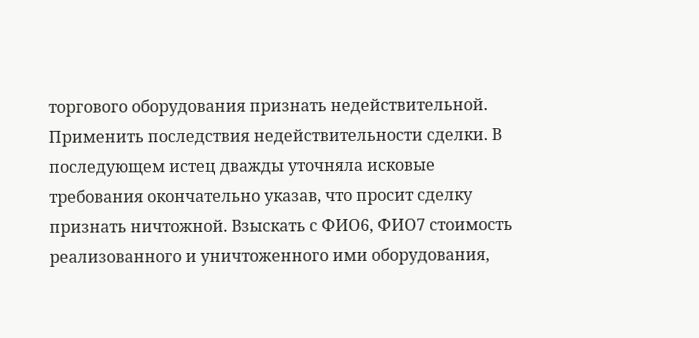торгового оборудования признать недействительной. Применить последствия недействительности сделки. В последующем истец дважды уточняла исковые требования окончательно указав, что просит сделку признать ничтожной. Взыскать с ФИО6, ФИО7 стоимость реализованного и уничтоженного ими оборудования,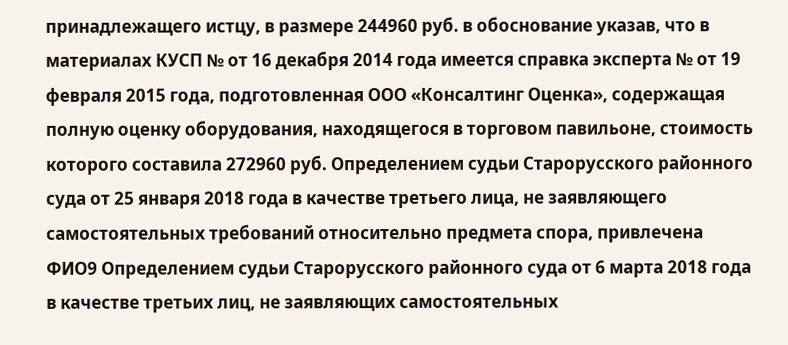принадлежащего истцу, в размере 244960 руб. в обоснование указав, что в материалах КУСП № от 16 декабря 2014 года имеется справка эксперта № от 19 февраля 2015 года, подготовленная ООО «Консалтинг Оценка», содержащая полную оценку оборудования, находящегося в торговом павильоне, стоимость которого составила 272960 руб. Определением судьи Старорусского районного суда от 25 января 2018 года в качестве третьего лица, не заявляющего самостоятельных требований относительно предмета спора, привлечена ФИО9 Определением судьи Старорусского районного суда от 6 марта 2018 года в качестве третьих лиц, не заявляющих самостоятельных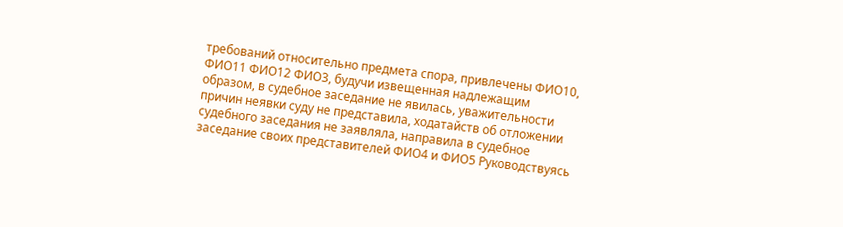требований относительно предмета спора, привлечены ФИО10, ФИО11 ФИО12 ФИО3, будучи извещенная надлежащим образом, в судебное заседание не явилась, уважительности причин неявки суду не представила, ходатайств об отложении судебного заседания не заявляла, направила в судебное заседание своих представителей ФИО4 и ФИО5 Руководствуясь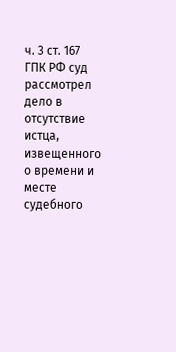ч. 3 ст. 167 ГПК РФ суд рассмотрел дело в отсутствие истца, извещенного о времени и месте судебного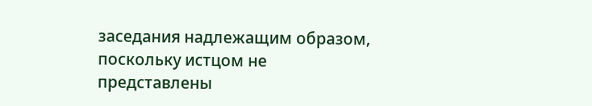заседания надлежащим образом, поскольку истцом не представлены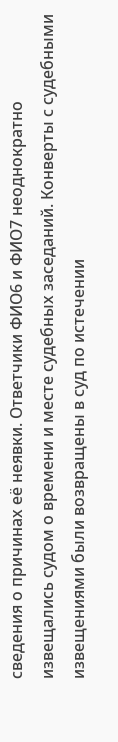сведения о причинах её неявки. Ответчики ФИО6 и ФИО7 неоднократно извещались судом о времени и месте судебных заседаний. Конверты с судебными извещениями были возвращены в суд по истечении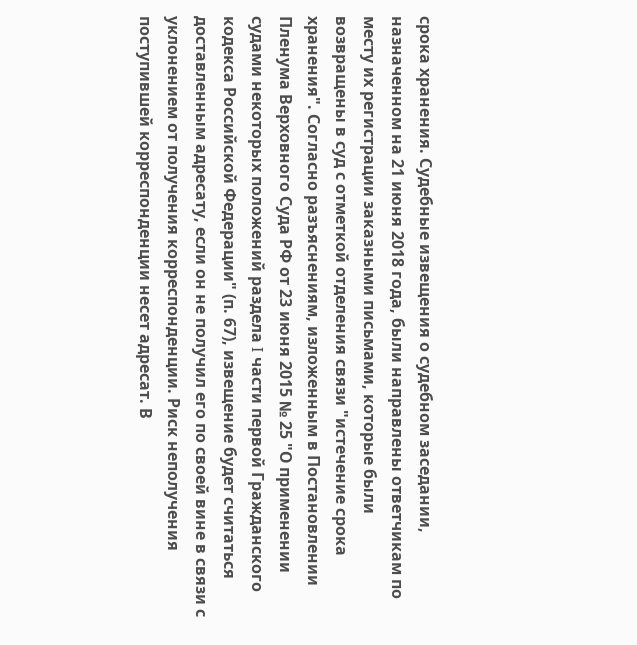срока хранения. Судебные извещения о судебном заседании, назначенном на 21 июня 2018 года, были направлены ответчикам по месту их регистрации заказными письмами, которые были возвращены в суд с отметкой отделения связи "истечение срока хранения". Согласно разъяснениям, изложенным в Постановлении Пленума Верховного Суда РФ от 23 июня 2015 № 25 "О применении судами некоторых положений раздела I части первой Гражданского кодекса Российской Федерации" (п. 67), извещение будет считаться доставленным адресату, если он не получил его по своей вине в связи с уклонением от получения корреспонденции. Риск неполучения поступившей корреспонденции несет адресат. В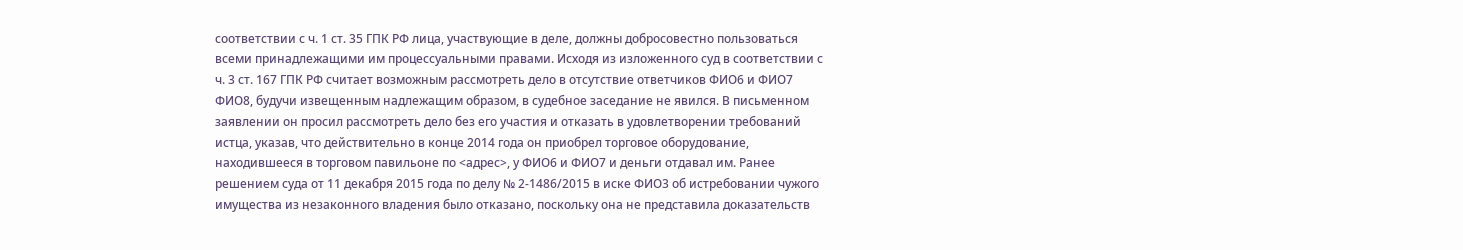соответствии с ч. 1 ст. 35 ГПК РФ лица, участвующие в деле, должны добросовестно пользоваться всеми принадлежащими им процессуальными правами. Исходя из изложенного суд в соответствии с ч. 3 ст. 167 ГПК РФ считает возможным рассмотреть дело в отсутствие ответчиков ФИО6 и ФИО7 ФИО8, будучи извещенным надлежащим образом, в судебное заседание не явился. В письменном заявлении он просил рассмотреть дело без его участия и отказать в удовлетворении требований истца, указав, что действительно в конце 2014 года он приобрел торговое оборудование, находившееся в торговом павильоне по <адрес>, у ФИО6 и ФИО7 и деньги отдавал им. Ранее решением суда от 11 декабря 2015 года по делу № 2-1486/2015 в иске ФИО3 об истребовании чужого имущества из незаконного владения было отказано, поскольку она не представила доказательств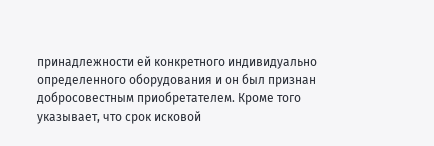принадлежности ей конкретного индивидуально определенного оборудования и он был признан добросовестным приобретателем. Кроме того указывает, что срок исковой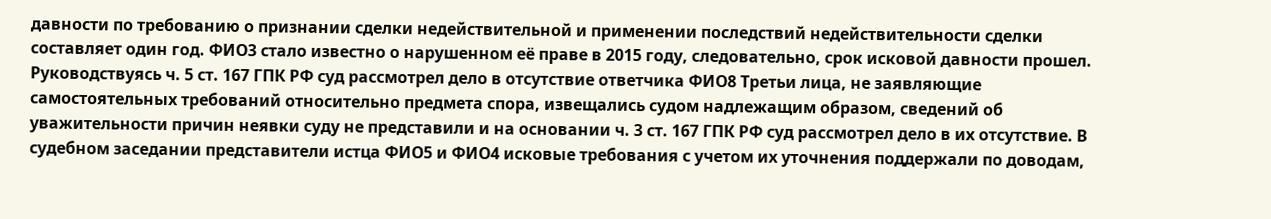давности по требованию о признании сделки недействительной и применении последствий недействительности сделки составляет один год. ФИО3 стало известно о нарушенном её праве в 2015 году, следовательно, срок исковой давности прошел. Руководствуясь ч. 5 ст. 167 ГПК РФ суд рассмотрел дело в отсутствие ответчика ФИО8 Третьи лица, не заявляющие самостоятельных требований относительно предмета спора, извещались судом надлежащим образом, сведений об уважительности причин неявки суду не представили и на основании ч. 3 ст. 167 ГПК РФ суд рассмотрел дело в их отсутствие. В судебном заседании представители истца ФИО5 и ФИО4 исковые требования с учетом их уточнения поддержали по доводам,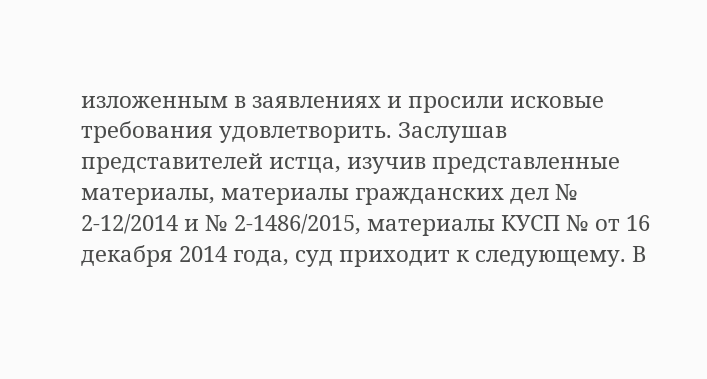изложенным в заявлениях и просили исковые требования удовлетворить. Заслушав представителей истца, изучив представленные материалы, материалы гражданских дел № 2-12/2014 и № 2-1486/2015, материалы КУСП № от 16 декабря 2014 года, суд приходит к следующему. В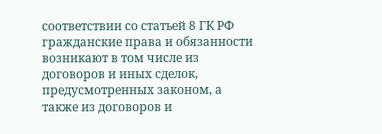соответствии со статьей 8 ГК РФ гражданские права и обязанности возникают в том числе из договоров и иных сделок, предусмотренных законом, а также из договоров и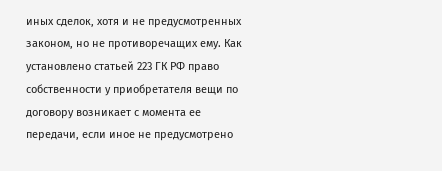иных сделок, хотя и не предусмотренных законом, но не противоречащих ему. Как установлено статьей 223 ГК РФ право собственности у приобретателя вещи по договору возникает с момента ее передачи, если иное не предусмотрено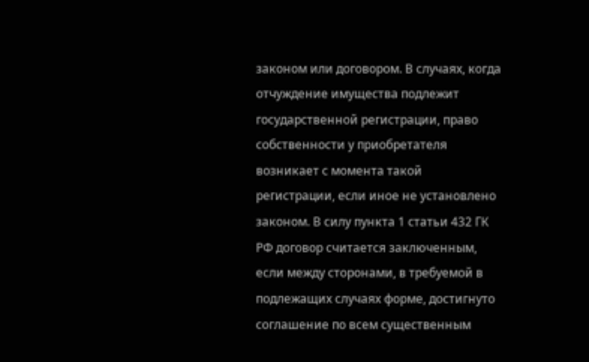законом или договором. В случаях, когда отчуждение имущества подлежит государственной регистрации, право собственности у приобретателя возникает с момента такой регистрации, если иное не установлено законом. В силу пункта 1 статьи 432 ГК РФ договор считается заключенным, если между сторонами, в требуемой в подлежащих случаях форме, достигнуто соглашение по всем существенным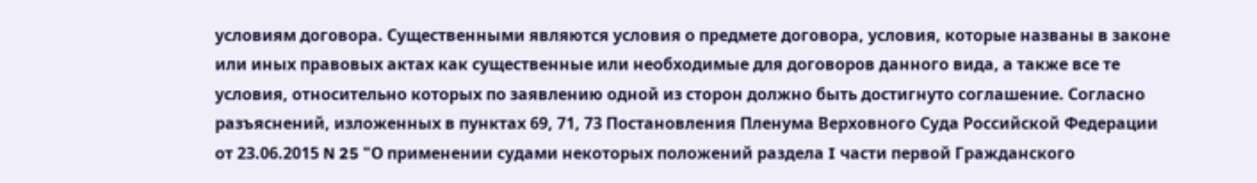условиям договора. Существенными являются условия о предмете договора, условия, которые названы в законе или иных правовых актах как существенные или необходимые для договоров данного вида, а также все те условия, относительно которых по заявлению одной из сторон должно быть достигнуто соглашение. Согласно разъяснений, изложенных в пунктах 69, 71, 73 Постановления Пленума Верховного Суда Российской Федерации от 23.06.2015 N 25 "О применении судами некоторых положений раздела I части первой Гражданского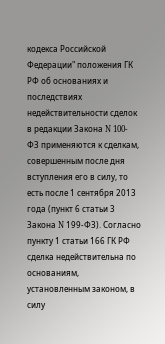кодекса Российской Федерации" положения ГК РФ об основаниях и последствиях недействительности сделок в редакции Закона N 100-ФЗ применяются к сделкам, совершенным после дня вступления его в силу, то есть после 1 сентября 2013 года (пункт 6 статьи 3 Закона N 199-ФЗ). Согласно пункту 1 статьи 166 ГК РФ сделка недействительна по основаниям, установленным законом, в силу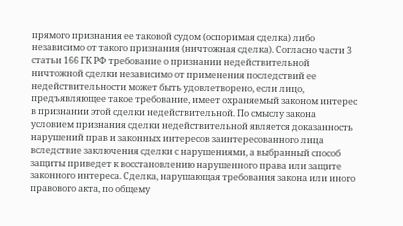прямого признания ее таковой судом (оспоримая сделка) либо независимо от такого признания (ничтожная сделка). Согласно части 3 статьи 166 ГК РФ требование о признании недействительной ничтожной сделки независимо от применения последствий ее недействительности может быть удовлетворено, если лицо, предъявляющее такое требование, имеет охраняемый законом интерес в признании этой сделки недействительной. По смыслу закона условием признания сделки недействительной является доказанность нарушений прав и законных интересов заинтересованного лица вследствие заключения сделки с нарушениями, а выбранный способ защиты приведет к восстановлению нарушенного права или защите законного интереса. Сделка, нарушающая требования закона или иного правового акта, по общему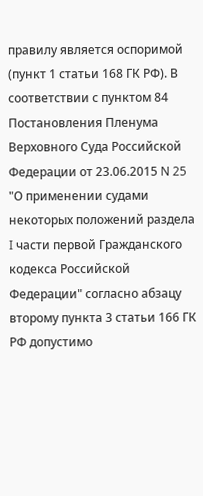правилу является оспоримой (пункт 1 статьи 168 ГК РФ). В соответствии с пунктом 84 Постановления Пленума Верховного Суда Российской Федерации от 23.06.2015 N 25 "О применении судами некоторых положений раздела I части первой Гражданского кодекса Российской Федерации" согласно абзацу второму пункта 3 статьи 166 ГК РФ допустимо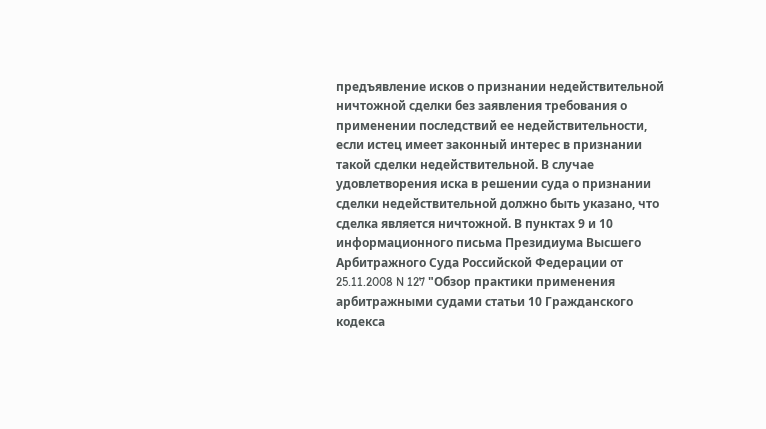предъявление исков о признании недействительной ничтожной сделки без заявления требования о применении последствий ее недействительности, если истец имеет законный интерес в признании такой сделки недействительной. В случае удовлетворения иска в решении суда о признании сделки недействительной должно быть указано, что сделка является ничтожной. В пунктах 9 и 10 информационного письма Президиума Высшего Арбитражного Суда Российской Федерации от 25.11.2008 N 127 "Обзор практики применения арбитражными судами статьи 10 Гражданского кодекса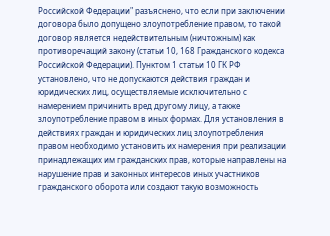Российской Федерации" разъяснено, что если при заключении договора было допущено злоупотребление правом, то такой договор является недействительным (ничтожным) как противоречащий закону (статьи 10, 168 Гражданского кодекса Российской Федерации). Пунктом 1 статьи 10 ГК РФ установлено, что не допускаются действия граждан и юридических лиц, осуществляемые исключительно с намерением причинить вред другому лицу, а также злоупотребление правом в иных формах. Для установления в действиях граждан и юридических лиц злоупотребления правом необходимо установить их намерения при реализации принадлежащих им гражданских прав, которые направлены на нарушение прав и законных интересов иных участников гражданского оборота или создают такую возможность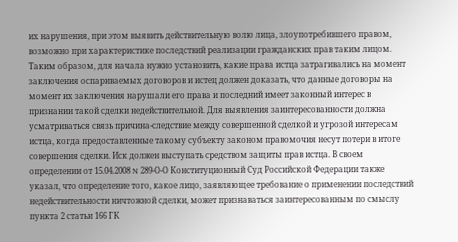их нарушения, при этом выявить действительную волю лица, злоупотребившего правом, возможно при характеристике последствий реализации гражданских прав таким лицом. Таким образом, для начала нужно установить, какие права истца затрагивались на момент заключения оспариваемых договоров и истец должен доказать, что данные договоры на момент их заключения нарушали его права и последний имеет законный интерес в признании такой сделки недействительной. Для выявления заинтересованности должна усматриваться связь причина-следствие между совершенной сделкой и угрозой интересам истца, когда предоставленные такому субъекту законом правомочия несут потери в итоге совершения сделки. Иск должен выступать средством защиты прав истца. В своем определении от 15.04.2008 N 289-О-О Конституционный Суд Российской Федерации также указал, что определение того, какое лицо, заявляющее требование о применении последствий недействительности ничтожной сделки, может признаваться заинтересованным по смыслу пункта 2 статьи 166 ГК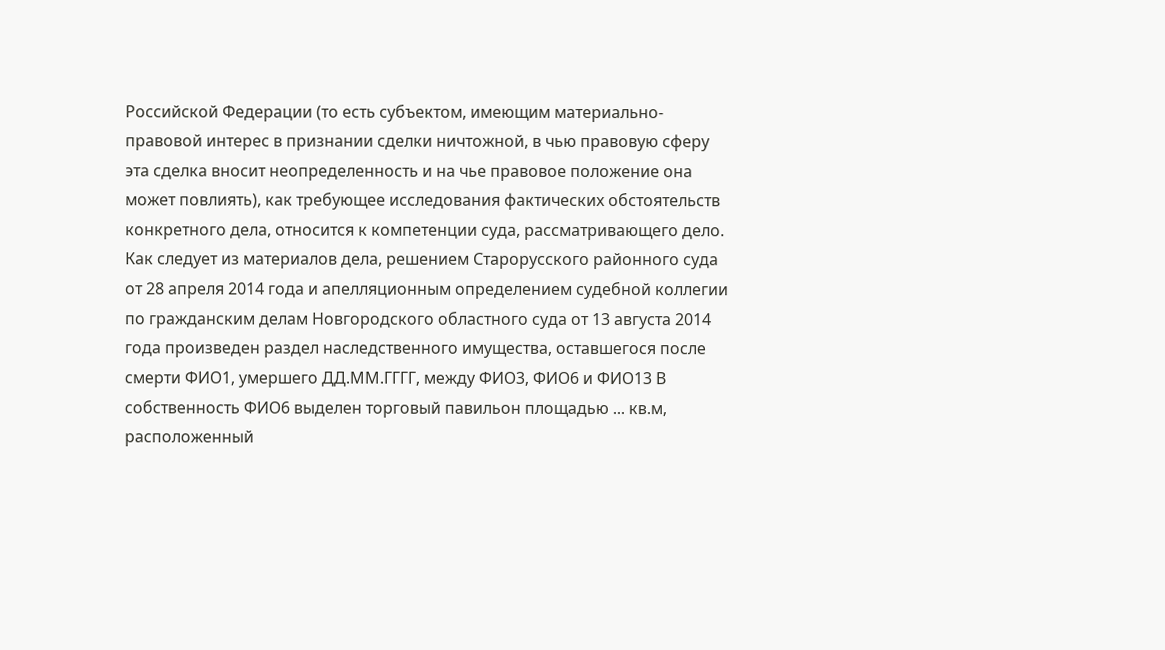Российской Федерации (то есть субъектом, имеющим материально-правовой интерес в признании сделки ничтожной, в чью правовую сферу эта сделка вносит неопределенность и на чье правовое положение она может повлиять), как требующее исследования фактических обстоятельств конкретного дела, относится к компетенции суда, рассматривающего дело. Как следует из материалов дела, решением Старорусского районного суда от 28 апреля 2014 года и апелляционным определением судебной коллегии по гражданским делам Новгородского областного суда от 13 августа 2014 года произведен раздел наследственного имущества, оставшегося после смерти ФИО1, умершего ДД.ММ.ГГГГ, между ФИО3, ФИО6 и ФИО13 В собственность ФИО6 выделен торговый павильон площадью ... кв.м, расположенный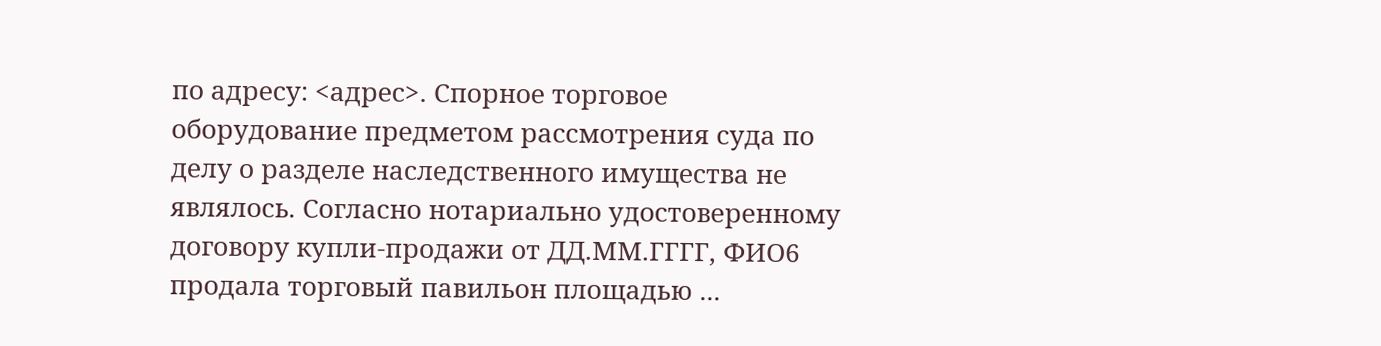по адресу: <адрес>. Спорное торговое оборудование предметом рассмотрения суда по делу о разделе наследственного имущества не являлось. Согласно нотариально удостоверенному договору купли-продажи от ДД.ММ.ГГГГ, ФИО6 продала торговый павильон площадью ...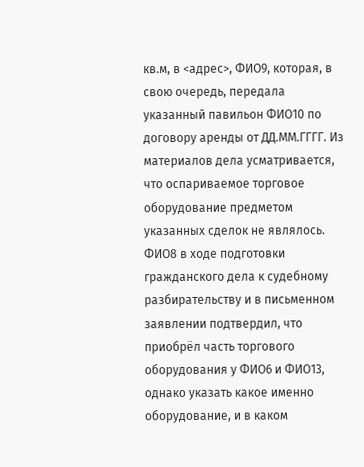кв.м, в <адрес>, ФИО9, которая, в свою очередь, передала указанный павильон ФИО10 по договору аренды от ДД.ММ.ГГГГ. Из материалов дела усматривается, что оспариваемое торговое оборудование предметом указанных сделок не являлось. ФИО8 в ходе подготовки гражданского дела к судебному разбирательству и в письменном заявлении подтвердил, что приобрёл часть торгового оборудования у ФИО6 и ФИО13, однако указать какое именно оборудование, и в каком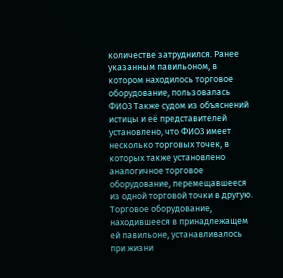количестве затруднился. Ранее указанным павильоном, в котором находилось торговое оборудование, пользовалась ФИО3 Также судом из объяснений истицы и её представителей установлено, что ФИО3 имеет несколько торговых точек, в которых также установлено аналогичное торговое оборудование, перемещавшееся из одной торговой точки в другую. Торговое оборудование, находившееся в принадлежащем ей павильоне, устанавливалось при жизни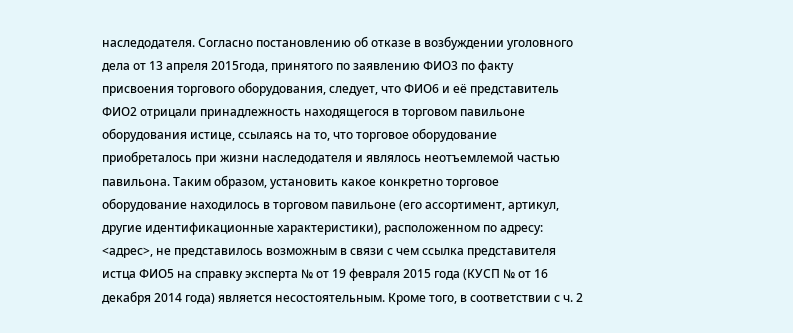наследодателя. Согласно постановлению об отказе в возбуждении уголовного дела от 13 апреля 2015года, принятого по заявлению ФИО3 по факту присвоения торгового оборудования, следует, что ФИО6 и её представитель ФИО2 отрицали принадлежность находящегося в торговом павильоне оборудования истице, ссылаясь на то, что торговое оборудование приобреталось при жизни наследодателя и являлось неотъемлемой частью павильона. Таким образом, установить какое конкретно торговое оборудование находилось в торговом павильоне (его ассортимент, артикул, другие идентификационные характеристики), расположенном по адресу: <адрес>, не представилось возможным в связи с чем ссылка представителя истца ФИО5 на справку эксперта № от 19 февраля 2015 года (КУСП № от 16 декабря 2014 года) является несостоятельным. Кроме того, в соответствии с ч. 2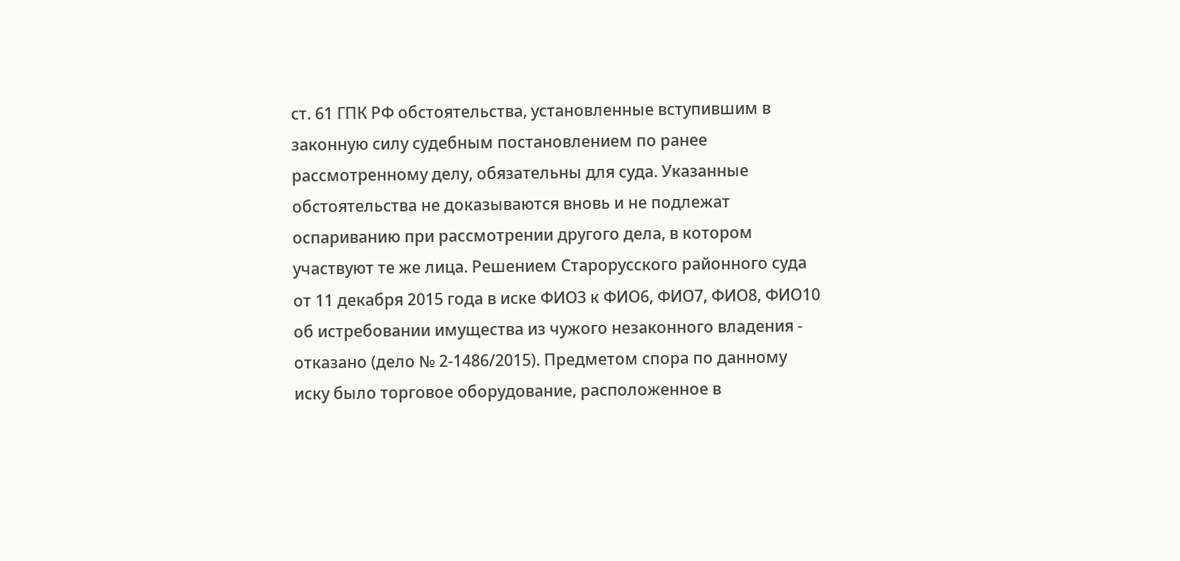ст. 61 ГПК РФ обстоятельства, установленные вступившим в законную силу судебным постановлением по ранее рассмотренному делу, обязательны для суда. Указанные обстоятельства не доказываются вновь и не подлежат оспариванию при рассмотрении другого дела, в котором участвуют те же лица. Решением Старорусского районного суда от 11 декабря 2015 года в иске ФИО3 к ФИО6, ФИО7, ФИО8, ФИО10 об истребовании имущества из чужого незаконного владения - отказано (дело № 2-1486/2015). Предметом спора по данному иску было торговое оборудование, расположенное в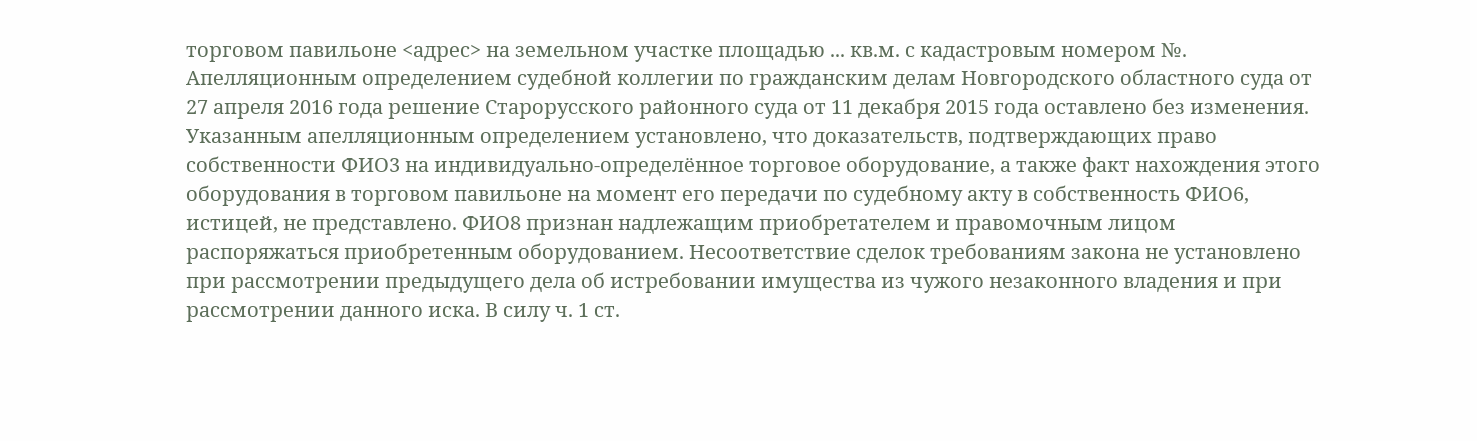торговом павильоне <адрес> на земельном участке площадью ... кв.м. с кадастровым номером №. Апелляционным определением судебной коллегии по гражданским делам Новгородского областного суда от 27 апреля 2016 года решение Старорусского районного суда от 11 декабря 2015 года оставлено без изменения. Указанным апелляционным определением установлено, что доказательств, подтверждающих право собственности ФИО3 на индивидуально-определённое торговое оборудование, а также факт нахождения этого оборудования в торговом павильоне на момент его передачи по судебному акту в собственность ФИО6, истицей, не представлено. ФИО8 признан надлежащим приобретателем и правомочным лицом распоряжаться приобретенным оборудованием. Несоответствие сделок требованиям закона не установлено при рассмотрении предыдущего дела об истребовании имущества из чужого незаконного владения и при рассмотрении данного иска. В силу ч. 1 ст.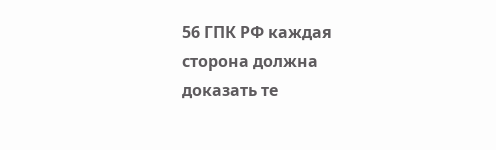56 ГПК РФ каждая сторона должна доказать те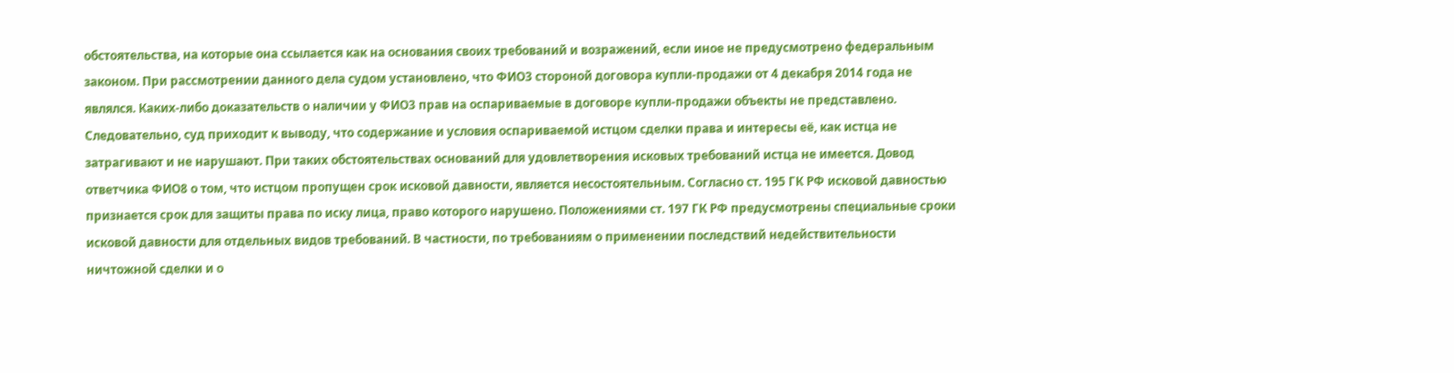обстоятельства, на которые она ссылается как на основания своих требований и возражений, если иное не предусмотрено федеральным законом. При рассмотрении данного дела судом установлено, что ФИО3 стороной договора купли-продажи от 4 декабря 2014 года не являлся. Каких-либо доказательств о наличии у ФИО3 прав на оспариваемые в договоре купли-продажи объекты не представлено. Следовательно, суд приходит к выводу, что содержание и условия оспариваемой истцом сделки права и интересы её, как истца не затрагивают и не нарушают. При таких обстоятельствах оснований для удовлетворения исковых требований истца не имеется. Довод ответчика ФИО8 о том, что истцом пропущен срок исковой давности, является несостоятельным. Согласно ст. 195 ГК РФ исковой давностью признается срок для защиты права по иску лица, право которого нарушено. Положениями ст. 197 ГК РФ предусмотрены специальные сроки исковой давности для отдельных видов требований. В частности, по требованиям о применении последствий недействительности ничтожной сделки и о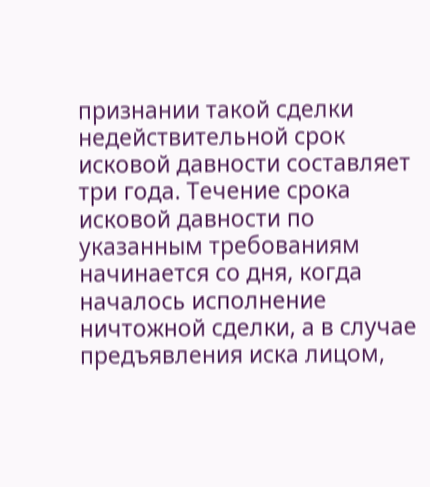признании такой сделки недействительной срок исковой давности составляет три года. Течение срока исковой давности по указанным требованиям начинается со дня, когда началось исполнение ничтожной сделки, а в случае предъявления иска лицом,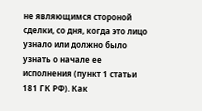не являющимся стороной сделки, со дня, когда это лицо узнало или должно было узнать о начале ее исполнения (пункт 1 статьи 181 ГК РФ). Как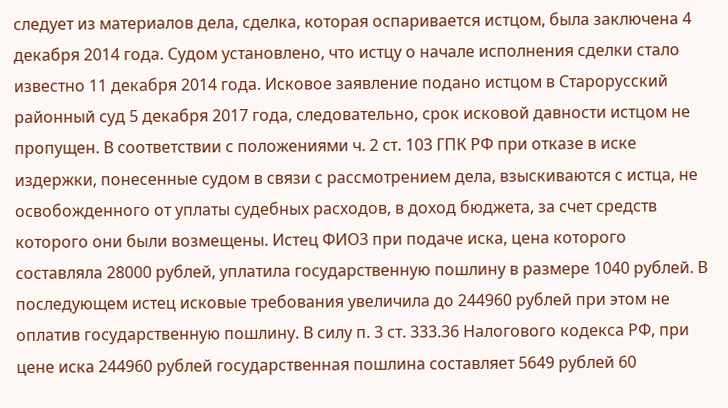следует из материалов дела, сделка, которая оспаривается истцом, была заключена 4 декабря 2014 года. Судом установлено, что истцу о начале исполнения сделки стало известно 11 декабря 2014 года. Исковое заявление подано истцом в Старорусский районный суд 5 декабря 2017 года, следовательно, срок исковой давности истцом не пропущен. В соответствии с положениями ч. 2 ст. 103 ГПК РФ при отказе в иске издержки, понесенные судом в связи с рассмотрением дела, взыскиваются с истца, не освобожденного от уплаты судебных расходов, в доход бюджета, за счет средств которого они были возмещены. Истец ФИО3 при подаче иска, цена которого составляла 28000 рублей, уплатила государственную пошлину в размере 1040 рублей. В последующем истец исковые требования увеличила до 244960 рублей при этом не оплатив государственную пошлину. В силу п. 3 ст. 333.36 Налогового кодекса РФ, при цене иска 244960 рублей государственная пошлина составляет 5649 рублей 60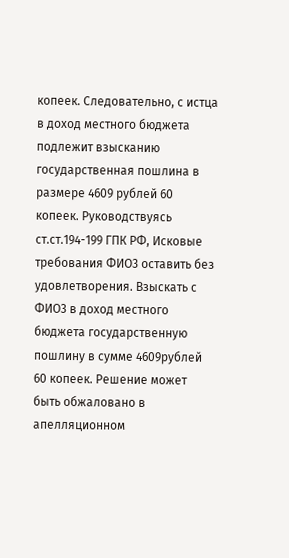копеек. Следовательно, с истца в доход местного бюджета подлежит взысканию государственная пошлина в размере 4609 рублей 60 копеек. Руководствуясь ст.ст.194-199 ГПК РФ, Исковые требования ФИО3 оставить без удовлетворения. Взыскать с ФИО3 в доход местного бюджета государственную пошлину в сумме 4609рублей 60 копеек. Решение может быть обжаловано в апелляционном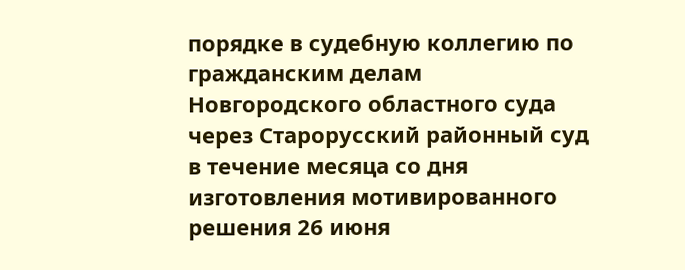порядке в судебную коллегию по гражданским делам Новгородского областного суда через Старорусский районный суд в течение месяца со дня изготовления мотивированного решения 26 июня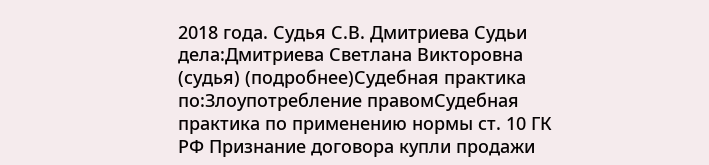2018 года. Судья С.В. Дмитриева Судьи дела:Дмитриева Светлана Викторовна (судья) (подробнее)Судебная практика по:Злоупотребление правомСудебная практика по применению нормы ст. 10 ГК РФ Признание договора купли продажи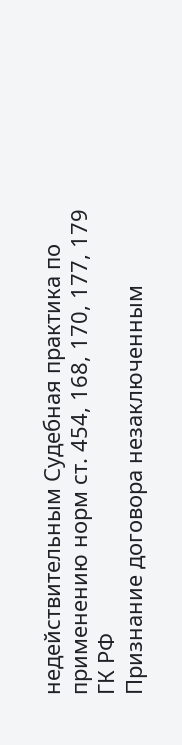недействительным Судебная практика по применению норм ст. 454, 168, 170, 177, 179 ГК РФ
Признание договора незаключенным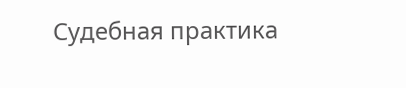Судебная практика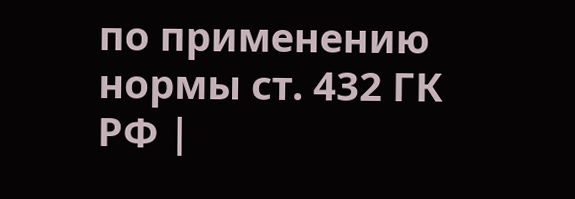по применению нормы ст. 432 ГК РФ |